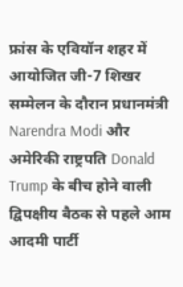फ्रांस के एवियॉन शहर में आयोजित जी-7 शिखर सम्मेलन के दौरान प्रधानमंत्री Narendra Modi और अमेरिकी राष्ट्रपति Donald Trump के बीच होने वाली द्विपक्षीय बैठक से पहले आम आदमी पार्टी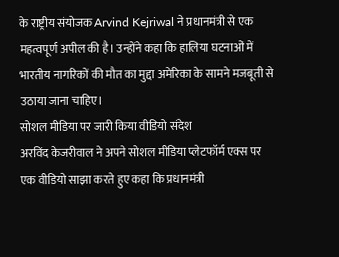के राष्ट्रीय संयोजक Arvind Kejriwal ने प्रधानमंत्री से एक महत्वपूर्ण अपील की है। उन्होंने कहा कि हालिया घटनाओं में भारतीय नागरिकों की मौत का मुद्दा अमेरिका के सामने मजबूती से उठाया जाना चाहिए।
सोशल मीडिया पर जारी किया वीडियो संदेश
अरविंद केजरीवाल ने अपने सोशल मीडिया प्लेटफॉर्म एक्स पर एक वीडियो साझा करते हुए कहा कि प्रधानमंत्री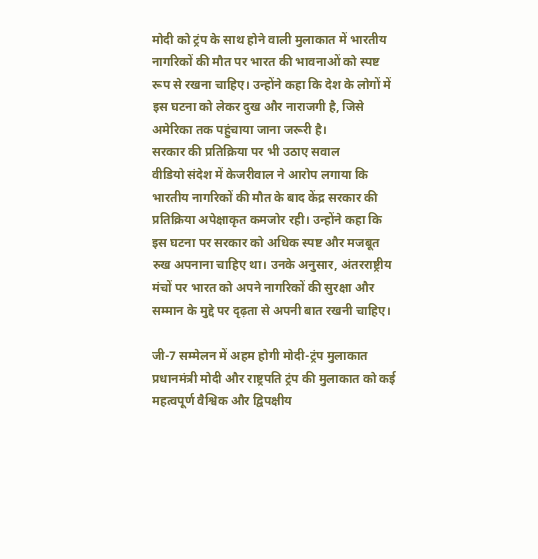मोदी को ट्रंप के साथ होने वाली मुलाकात में भारतीय नागरिकों की मौत पर भारत की भावनाओं को स्पष्ट रूप से रखना चाहिए। उन्होंने कहा कि देश के लोगों में इस घटना को लेकर दुख और नाराजगी है, जिसे अमेरिका तक पहुंचाया जाना जरूरी है।
सरकार की प्रतिक्रिया पर भी उठाए सवाल
वीडियो संदेश में केजरीवाल ने आरोप लगाया कि भारतीय नागरिकों की मौत के बाद केंद्र सरकार की प्रतिक्रिया अपेक्षाकृत कमजोर रही। उन्होंने कहा कि इस घटना पर सरकार को अधिक स्पष्ट और मजबूत रुख अपनाना चाहिए था। उनके अनुसार, अंतरराष्ट्रीय मंचों पर भारत को अपने नागरिकों की सुरक्षा और सम्मान के मुद्दे पर दृढ़ता से अपनी बात रखनी चाहिए।

जी-7 सम्मेलन में अहम होगी मोदी-ट्रंप मुलाकात
प्रधानमंत्री मोदी और राष्ट्रपति ट्रंप की मुलाकात को कई महत्वपूर्ण वैश्विक और द्विपक्षीय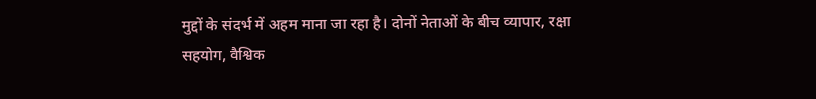मुद्दों के संदर्भ में अहम माना जा रहा है। दोनों नेताओं के बीच व्यापार, रक्षा सहयोग, वैश्विक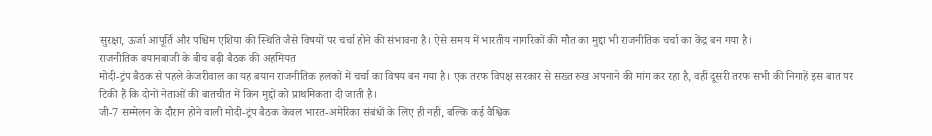सुरक्षा, ऊर्जा आपूर्ति और पश्चिम एशिया की स्थिति जैसे विषयों पर चर्चा होने की संभावना है। ऐसे समय में भारतीय नागरिकों की मौत का मुद्दा भी राजनीतिक चर्चा का केंद्र बन गया है।
राजनीतिक बयानबाजी के बीच बढ़ी बैठक की अहमियत
मोदी-ट्रंप बैठक से पहले केजरीवाल का यह बयान राजनीतिक हलकों में चर्चा का विषय बन गया है। एक तरफ विपक्ष सरकार से सख्त रुख अपनाने की मांग कर रहा है, वहीं दूसरी तरफ सभी की निगाहें इस बात पर टिकी हैं कि दोनों नेताओं की बातचीत में किन मुद्दों को प्राथमिकता दी जाती है।
जी-7 सम्मेलन के दौरान होने वाली मोदी-ट्रंप बैठक केवल भारत-अमेरिका संबंधों के लिए ही नहीं, बल्कि कई वैश्विक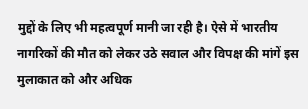मुद्दों के लिए भी महत्वपूर्ण मानी जा रही है। ऐसे में भारतीय नागरिकों की मौत को लेकर उठे सवाल और विपक्ष की मांगें इस मुलाकात को और अधिक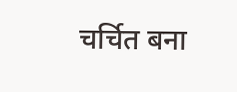चर्चित बना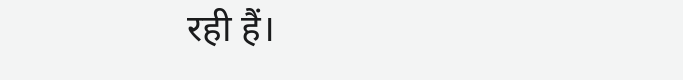रही हैं।